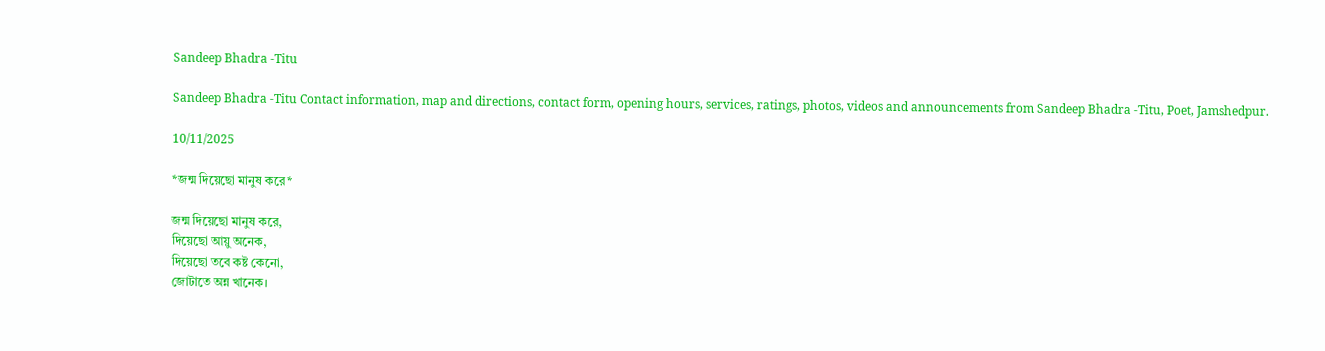Sandeep Bhadra -Titu

Sandeep Bhadra -Titu Contact information, map and directions, contact form, opening hours, services, ratings, photos, videos and announcements from Sandeep Bhadra -Titu, Poet, Jamshedpur.

10/11/2025

*জন্ম দিয়েছো মানুষ করে*

জন্ম দিয়েছো মানুষ করে,
দিয়েছো আয়ু অনেক,
দিয়েছো তবে কষ্ট কেনো,
জোটাতে অন্ন খানেক।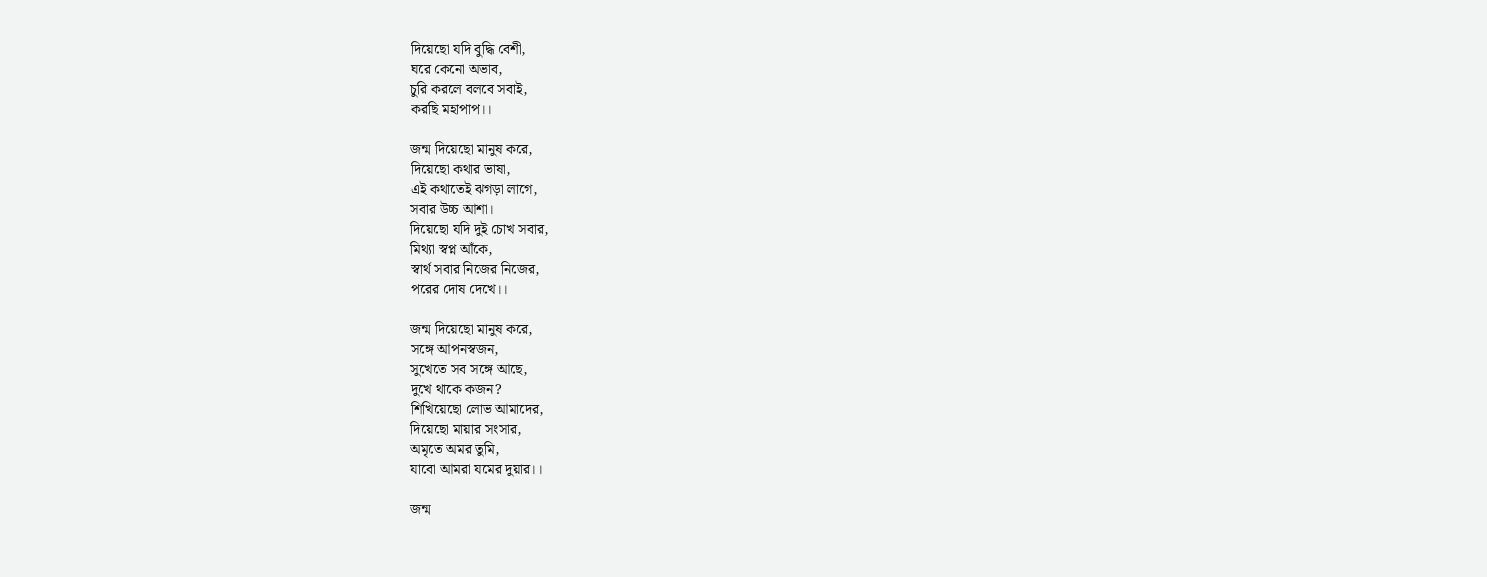দিয়েছো যদি বুদ্ধি বেশী,
ঘরে কেনো অভাব,
চুরি করলে বলবে সবাই,
করছি মহাপাপ।।

জন্ম দিয়েছো মানুষ করে,
দিয়েছো কথার ভাষা,
এই কথাতেই ঝগড়া লাগে,
সবার উচ্চ আশা।
দিয়েছো যদি দুই চোখ সবার,
মিথ্যা স্বপ্ন আঁকে,
স্বার্থ সবার নিজের নিজের,
পরের দোষ দেখে।।

জন্ম দিয়েছো মানুষ করে,
সঙ্গে আপনস্বজন,
সুখেতে সব সঙ্গে আছে,
দুখে থাকে কজন?
শিখিয়েছো লোভ আমাদের,
দিয়েছো মায়ার সংসার,
অমৃতে অমর তুমি,
যাবো আমরা যমের দুয়ার।।

জন্ম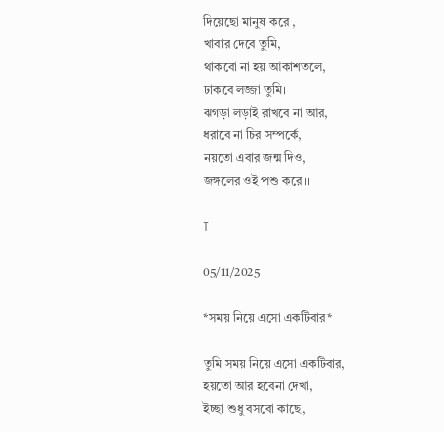দিয়েছো মানুষ করে ,
খাবার দেবে তুমি,
থাকবো না হয় আকাশতলে,
ঢাকবে লজ্জা তুমি।
ঝগড়া লড়াই রাখবে না আর,
ধরাবে না চির সম্পর্কে,
নয়তো এবার জন্ম দিও,
জঙ্গলের ওই পশু করে।।

T

05/11/2025

*সময় নিয়ে এসো একটিবার*

তুমি সময় নিয়ে এসো একটিবার,
হয়তো আর হবেনা দেখা,
ইচ্ছা শুধু বসবো কাছে,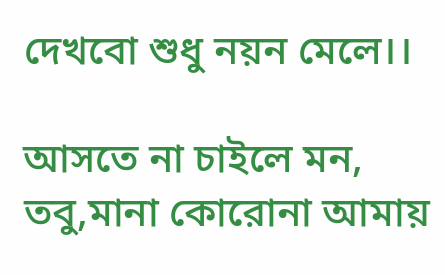দেখবো শুধু নয়ন মেলে।।

আসতে না চাইলে মন,
তবু,মানা কোরোনা আমায়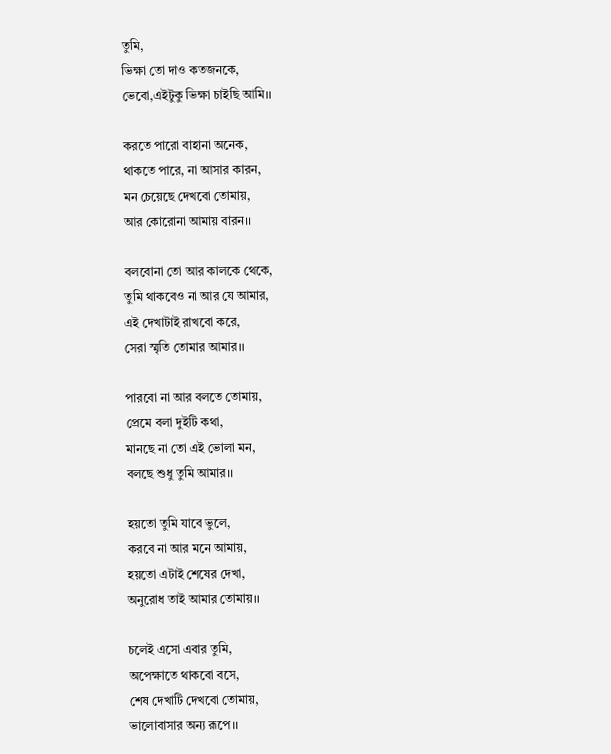তুমি,
ভিক্ষা তো দাও কতজনকে,
ভেবো,এইটুকু ভিক্ষা চাইছি আমি।।

করতে পারো বাহানা অনেক,
থাকতে পারে, না আসার কারন,
মন চেয়েছে দেখবো তোমায়,
আর কোরোনা আমায় বারন।।

বলবোনা তো আর কালকে থেকে,
তুমি থাকবেও না আর যে আমার,
এই দেখাটাই রাখবো করে,
সেরা স্মৃতি তোমার আমার।।

পারবো না আর বলতে তোমায়,
প্রেমে বলা দুইটি কথা,
মানছে না তো এই ভোলা মন,
বলছে শুধু তুমি আমার।।

হয়তো তুমি যাবে ভুলে,
করবে না আর মনে আমায়,
হয়তো এটাই শেষের দেখা,
অনুরোধ তাই আমার তোমায়।।

চলেই এসো এবার তুমি,
অপেক্ষাতে থাকবো বসে,
শেষ দেখাটি দেখবো তোমায়,
ভালোবাসার অন্য রূপে।।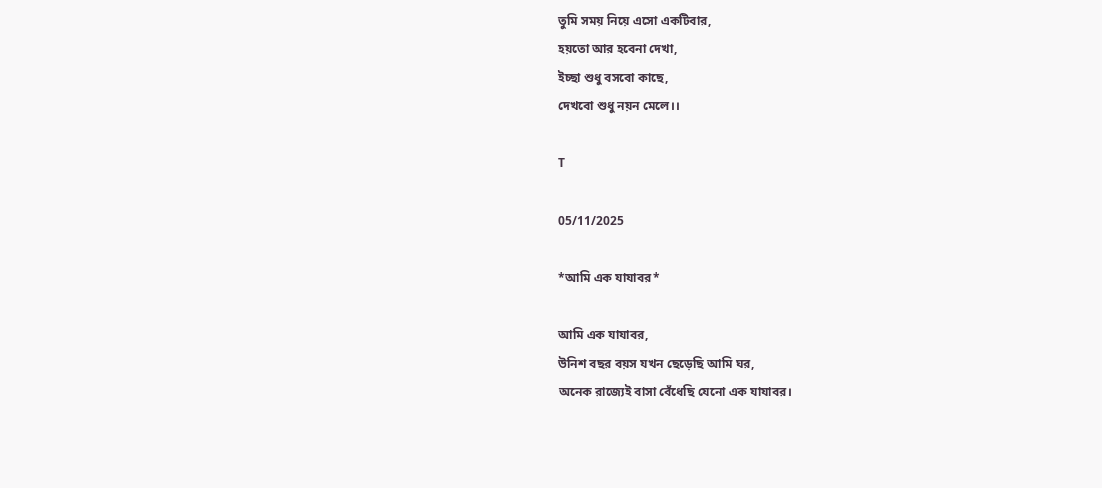তুমি সময় নিয়ে এসো একটিবার,
হয়তো আর হবেনা দেখা,
ইচ্ছা শুধু বসবো কাছে,
দেখবো শুধু নয়ন মেলে।।

T

05/11/2025

*আমি এক যাযাবর*

আমি এক যাযাবর,
উনিশ বছর বয়স যখন ছেড়েছি আমি ঘর,
অনেক রাজ্যেই বাসা বেঁধেছি যেনো এক যাযাবর।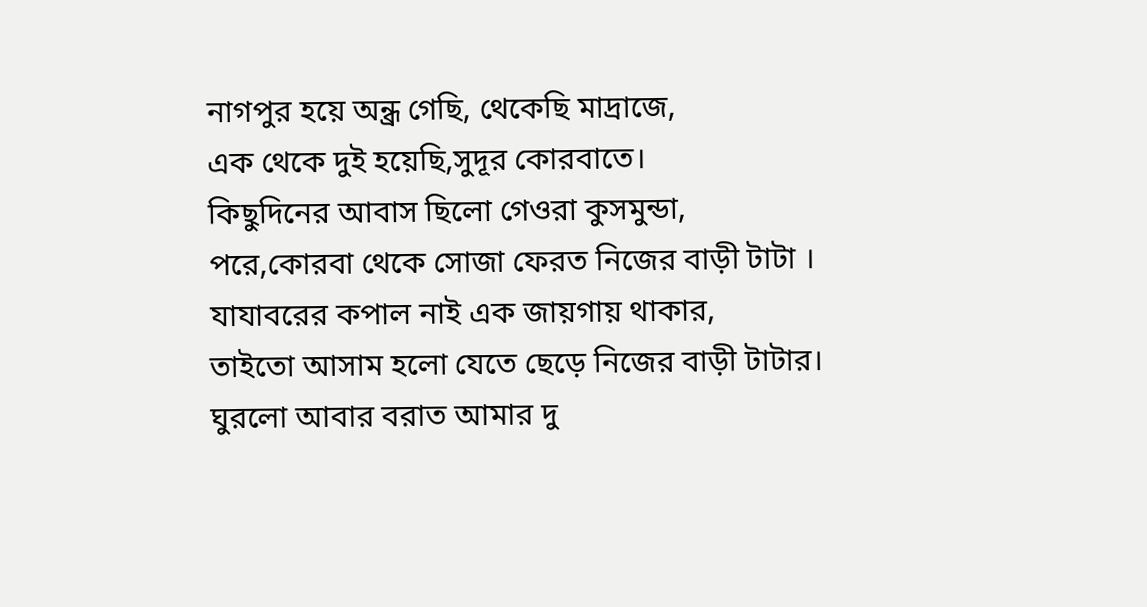নাগপুর হয়ে অন্ধ্র গেছি, থেকেছি মাদ্রাজে,
এক থেকে দুই হয়েছি,সুদূর কোরবাতে।
কিছুদিনের আবাস ছিলো গেওরা কুসমুন্ডা,
পরে,কোরবা থেকে সোজা ফেরত নিজের বাড়ী টাটা ।
যাযাবরের কপাল নাই এক জায়গায় থাকার,
তাইতো আসাম হলো যেতে ছেড়ে নিজের বাড়ী টাটার।
ঘুরলো আবার বরাত আমার দু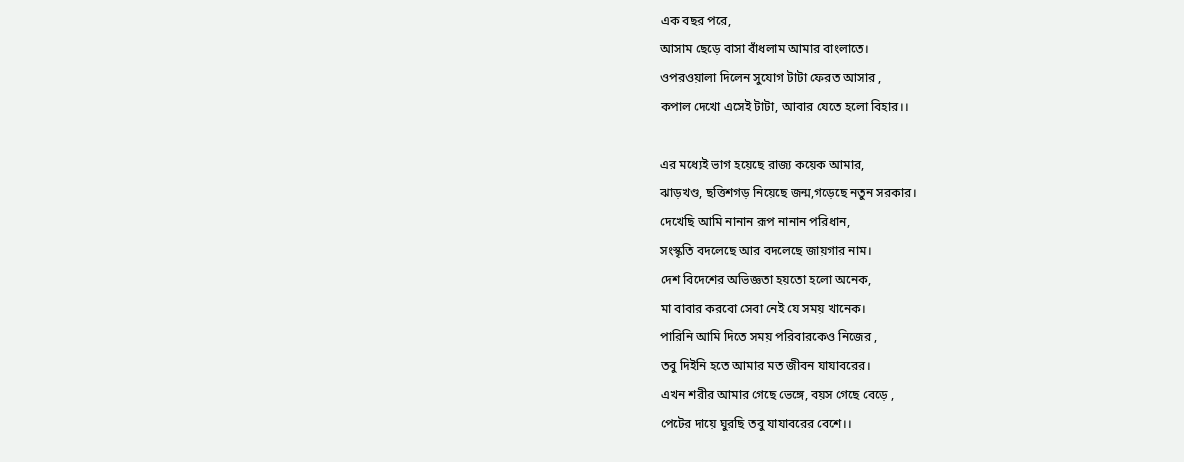এক বছর পরে,
আসাম ছেড়ে বাসা বাঁধলাম আমার বাংলাতে।
ওপরওয়ালা দিলেন সুযোগ টাটা ফেরত আসার ,
কপাল দেখো এসেই টাটা, আবার যেতে হলো বিহার।।

এর মধ্যেই ভাগ হয়েছে রাজ্য কয়েক আমার,
ঝাড়খণ্ড, ছত্তিশগড় নিয়েছে জন্ম,গড়েছে নতুন সরকার।
দেখেছি আমি নানান রূপ নানান পরিধান,
সংস্কৃতি বদলেছে আর বদলেছে জায়গার নাম।
দেশ বিদেশের অভিজ্ঞতা হয়তো হলো অনেক,
মা বাবার করবো সেবা নেই যে সময় খানেক।
পারিনি আমি দিতে সময় পরিবারকেও নিজের ,
তবু দিইনি হতে আমার মত জীবন যাযাবরের।
এখন শরীর আমার গেছে ভেঙ্গে, বয়স গেছে বেড়ে ,
পেটের দায়ে ঘুরছি তবু যাযাবরের বেশে।।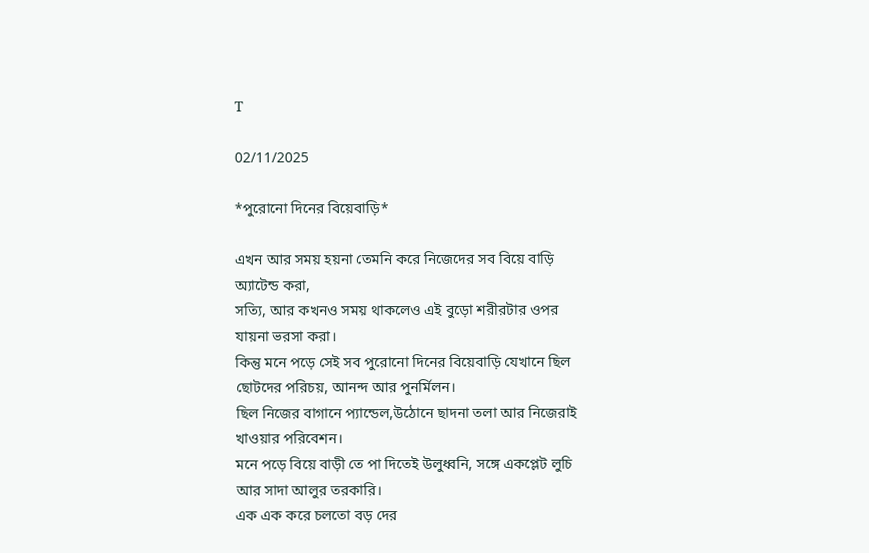T

02/11/2025

*পুরোনো দিনের বিয়েবাড়ি*

এখন আর সময় হয়না তেমনি করে নিজেদের সব বিয়ে বাড়ি অ্যাটেন্ড করা,
সত্যি, আর কখনও সময় থাকলেও এই বুড়ো শরীরটার ওপর যায়না ভরসা করা।
কিন্তু মনে পড়ে সেই সব পুরোনো দিনের বিয়েবাড়ি যেখানে ছিল ছোটদের পরিচয়, আনন্দ আর পুনর্মিলন।
ছিল নিজের বাগানে প্যান্ডেল,উঠোনে ছাদনা তলা আর নিজেরাই খাওয়ার পরিবেশন।
মনে পড়ে বিয়ে বাড়ী তে পা দিতেই উলুধ্বনি, সঙ্গে একপ্লেট লুচি আর সাদা আলুর তরকারি।
এক এক করে চলতো বড় দের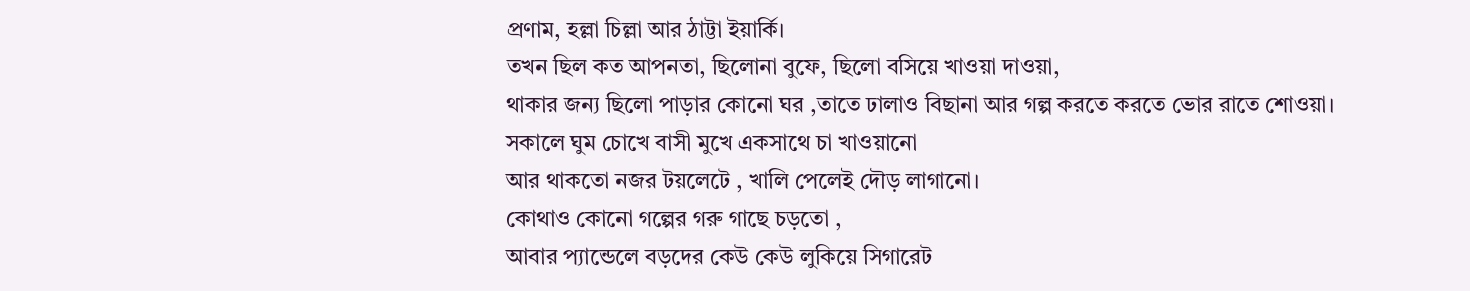প্রণাম, হল্লা চিল্লা আর ঠাট্টা ইয়ার্কি।
তখন ছিল কত আপনতা, ছিলোনা বুফে, ছিলো বসিয়ে খাওয়া দাওয়া,
থাকার জন্য ছিলো পাড়ার কোনো ঘর ,তাতে ঢালাও বিছানা আর গল্প করতে করতে ভোর রাতে শোওয়া।
সকালে ঘুম চোখে বাসী মুখে একসাথে চা খাওয়ানো
আর থাকতো নজর টয়লেটে , খালি পেলেই দৌড় লাগানো।
কোথাও কোনো গল্পের গরু গাছে চড়তো ,
আবার প্যান্ডেলে বড়দের কেউ কেউ লুকিয়ে সিগারেট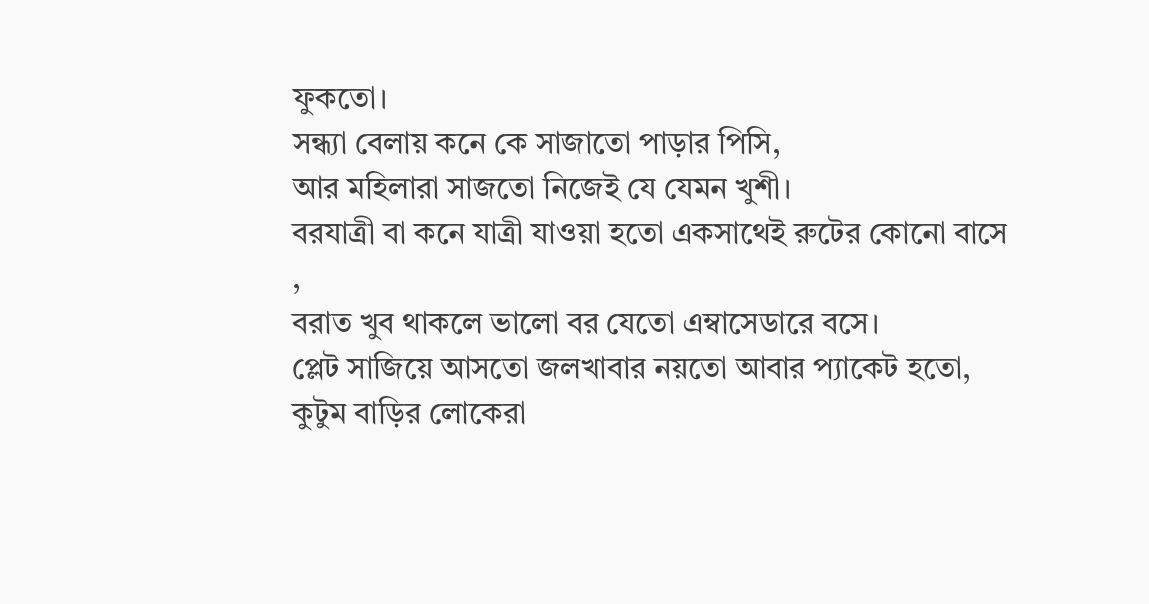ফুকতো।
সন্ধ্যা বেলায় কনে কে সাজাতো পাড়ার পিসি,
আর মহিলারা সাজতো নিজেই যে যেমন খুশী।
বরযাত্রী বা কনে যাত্রী যাওয়া হতো একসাথেই রুটের কোনো বাসে ,
বরাত খুব থাকলে ভালো বর যেতো এম্বাসেডারে বসে।
প্লেট সাজিয়ে আসতো জলখাবার নয়তো আবার প্যাকেট হতো,
কুটুম বাড়ির লোকেরা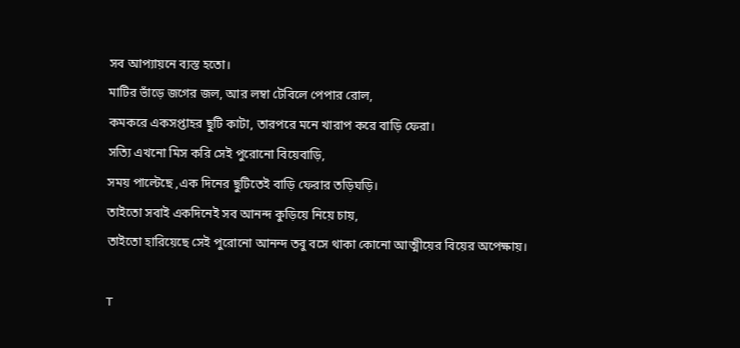সব আপ্যায়নে ব্যস্ত হতো।
মাটির ভাঁড়ে জগের জল, আর লম্বা টেবিলে পেপার রোল,
কমকরে একসপ্তাহর ছুটি কাটা, তারপরে মনে খারাপ করে বাড়ি ফেরা।
সত্যি এখনো মিস করি সেই পুরোনো বিয়েবাড়ি,
সময় পাল্টেছে ,এক দিনের ছুটিতেই বাড়ি ফেরার তড়িঘড়ি।
তাইতো সবাই একদিনেই সব আনন্দ কুড়িয়ে নিয়ে চায়,
তাইতো হারিয়েছে সেই পুরোনো আনন্দ তবু বসে থাকা কোনো আত্মীয়ের বিয়ের অপেক্ষায়।

T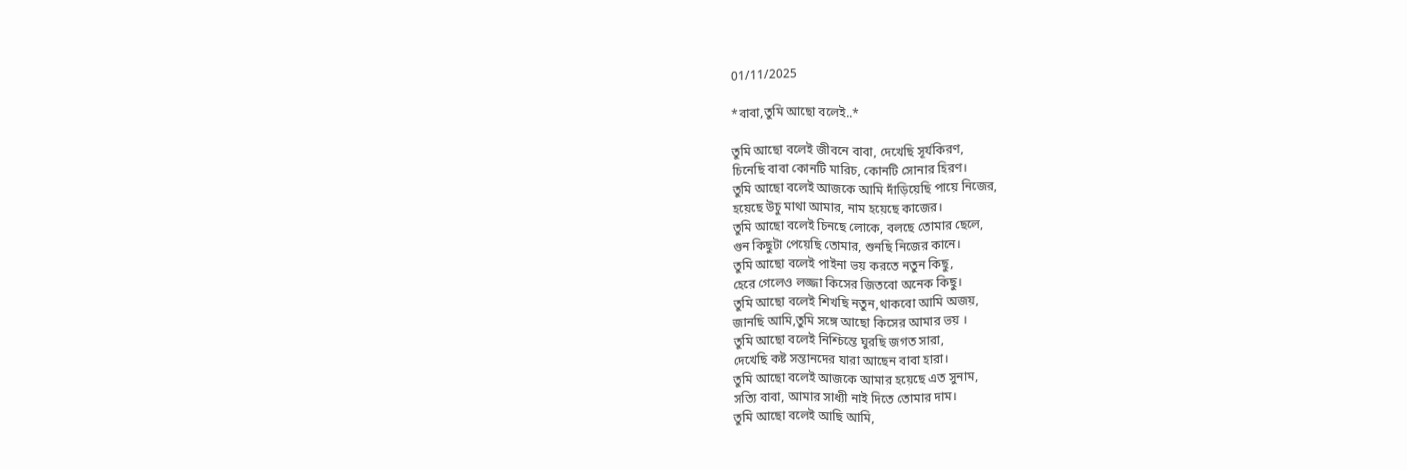01/11/2025

*বাবা,তুমি আছো বলেই..*

তুমি আছো বলেই জীবনে বাবা, দেখেছি সূর্যকিরণ,
চিনেছি বাবা কোনটি মারিচ, কোনটি সোনার হিরণ।
তুমি আছো বলেই আজকে আমি দাঁড়িয়েছি পায়ে নিজের,
হয়েছে উচু মাথা আমার, নাম হয়েছে কাজের।
তুমি আছো বলেই চিনছে লোকে, বলছে তোমার ছেলে,
গুন কিছুটা পেয়েছি তোমার, শুনছি নিজের কানে।
তুমি আছো বলেই পাইনা ভয় করতে নতুন কিছু,
হেরে গেলেও লজ্জা কিসের জিতবো অনেক কিছু।
তুমি আছো বলেই শিখছি নতুন,থাকবো আমি অজয়,
জানছি আমি,তুমি সঙ্গে আছো কিসের আমার ভয় ।
তুমি আছো বলেই নিশ্চিন্তে ঘুরছি জগত সারা,
দেখেছি কষ্ট সন্তানদের যারা আছেন বাবা হারা।
তুমি আছো বলেই আজকে আমার হয়েছে এত সুনাম,
সত্যি বাবা, আমার সাধ্যী নাই দিতে তোমার দাম।
তুমি আছো বলেই আছি আমি,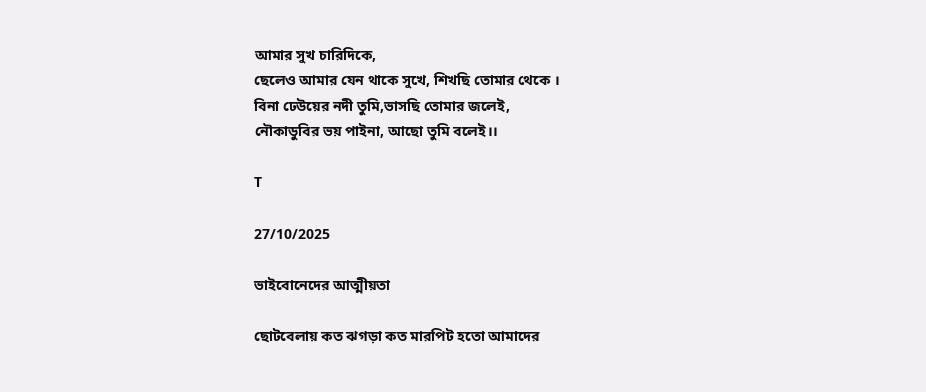আমার সুখ চারিদিকে,
ছেলেও আমার যেন থাকে সুখে, শিখছি তোমার থেকে ।
বিনা ঢেউয়ের নদী তুমি,ভাসছি তোমার জলেই,
নৌকাডুবির ভয় পাইনা, আছো তুমি বলেই।।

T

27/10/2025

ভাইবোনেদের আত্মীয়তা

ছোটবেলায় কত ঝগড়া কত মারপিট হতো আমাদের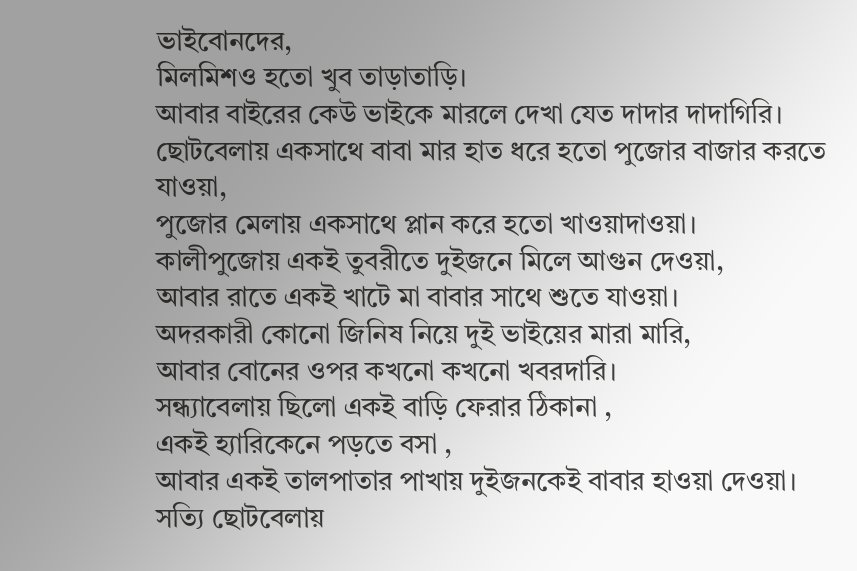ভাইবোনদের,
মিলমিশও হতো খুব তাড়াতাড়ি।
আবার বাইরের কেউ ভাইকে মারলে দেখা যেত দাদার দাদাগিরি।
ছোটবেলায় একসাথে বাবা মার হাত ধরে হতো পুজোর বাজার করতে যাওয়া,
পুজোর মেলায় একসাথে প্লান করে হতো খাওয়াদাওয়া।
কালীপুজোয় একই তুবরীতে দুইজনে মিলে আগুন দেওয়া,
আবার রাতে একই খাটে মা বাবার সাথে শুতে যাওয়া।
অদরকারী কোনো জিনিষ নিয়ে দুই ভাইয়ের মারা মারি,
আবার বোনের ওপর কখনো কখনো খবরদারি।
সন্ধ্যাবেলায় ছিলো একই বাড়ি ফেরার ঠিকানা ,
একই হ্যারিকেনে পড়তে বসা ,
আবার একই তালপাতার পাখায় দুইজনকেই বাবার হাওয়া দেওয়া।
সত্যি ছোটবেলায়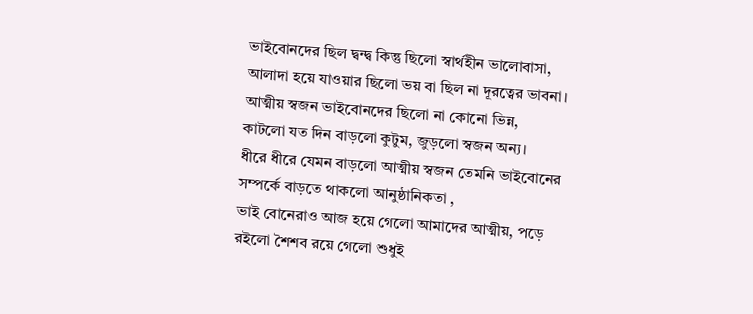ভাইবোনদের ছিল দ্বন্দ্ব কিন্তু ছিলো স্বার্থহীন ভালোবাসা,
আলাদা হয়ে যাওয়ার ছিলো ভয় বা ছিল না দূরত্বের ভাবনা।
আত্মীয় স্বজন ভাইবোনদের ছিলো না কোনো ভিন্ন,
কাটলো যত দিন বাড়লো কুটুম, জুড়লো স্বজন অন্য।
ধীরে ধীরে যেমন বাড়লো আত্মীয় স্বজন তেমনি ভাইবোনের সম্পর্কে বাড়তে থাকলো আনুষ্ঠানিকতা ,
ভাই বোনেরাও আজ হয়ে গেলো আমাদের আত্মীয়, পড়ে রইলো শৈশব রয়ে গেলো শুধুই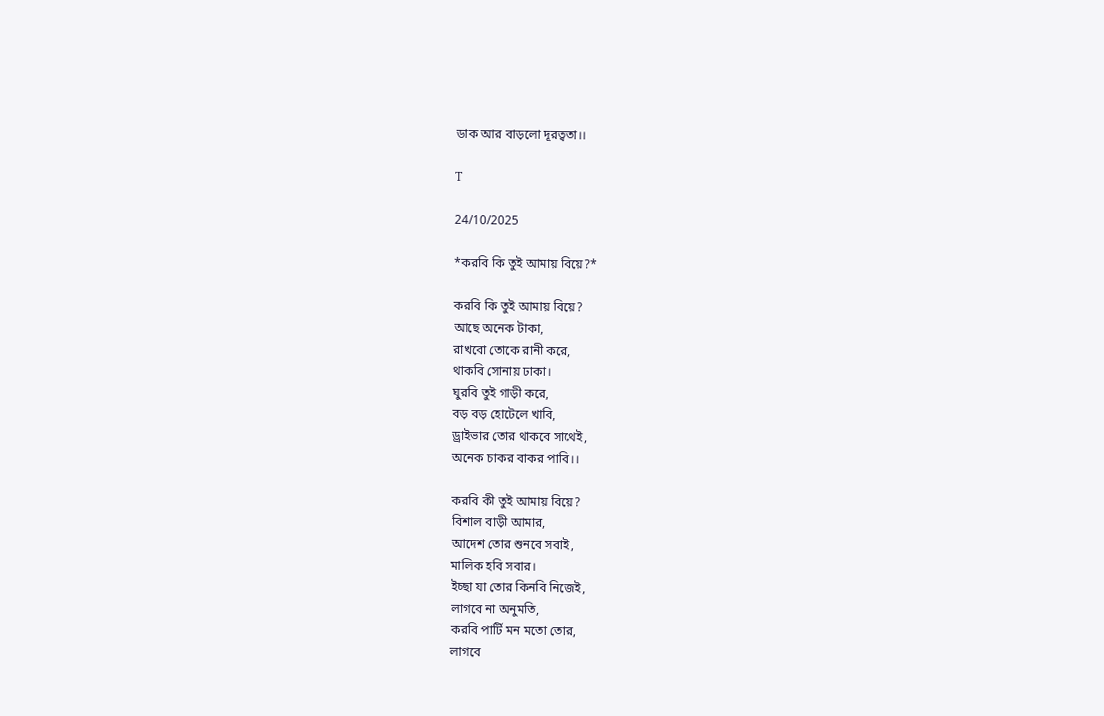ডাক আর বাড়লো দূরত্বতা।।

T

24/10/2025

*করবি কি তুই আমায় বিয়ে?*

করবি কি তুই আমায় বিয়ে?
আছে অনেক টাকা,
রাখবো তোকে রানী করে,
থাকবি সোনায় ঢাকা।
ঘুরবি তুই গাড়ী করে,
বড় বড় হোটেলে খাবি,
ড্রাইভার তোর থাকবে সাথেই,
অনেক চাকর বাকর পাবি।।

করবি কী তুই আমায় বিয়ে?
বিশাল বাড়ী আমার,
আদেশ তোর শুনবে সবাই,
মালিক হবি সবার।
ইচ্ছা যা তোর কিনবি নিজেই,
লাগবে না অনুমতি,
করবি পার্টি মন মতো তোর,
লাগবে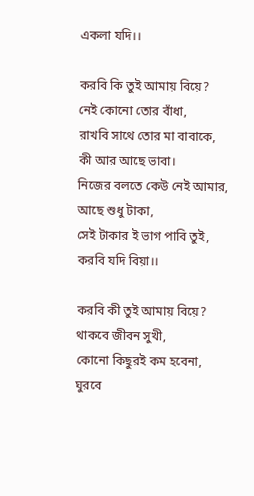একলা যদি।।

করবি কি তুই আমায় বিয়ে?
নেই কোনো তোর বাঁধা,
রাখবি সাথে তোর মা বাবাকে,
কী আর আছে ভাবা।
নিজের বলতে কেউ নেই আমার,
আছে শুধু টাকা,
সেই টাকার ই ভাগ পাবি তুই,
করবি যদি বিয়া।।

করবি কী তুই আমায় বিয়ে?
থাকবে জীবন সুখী,
কোনো কিছুরই কম হবেনা,
ঘুরবে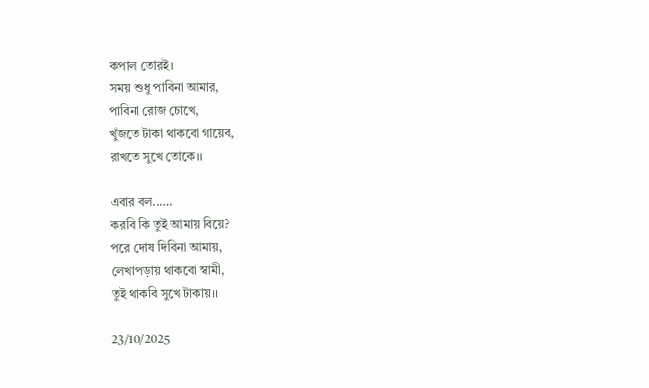কপাল তোরই।
সময় শুধু পাবিনা আমার,
পাবিনা রোজ চোখে,
খুঁজতে টাকা থাকবো গায়েব,
রাখতে সুখে তোকে।।

এবার বল..….
করবি কি তুই আমায় বিয়ে?
পরে দোষ দিবিনা আমায়,
লেখাপড়ায় থাকবো স্বামী,
তুই থাকবি সুখে টাকায়।।

23/10/2025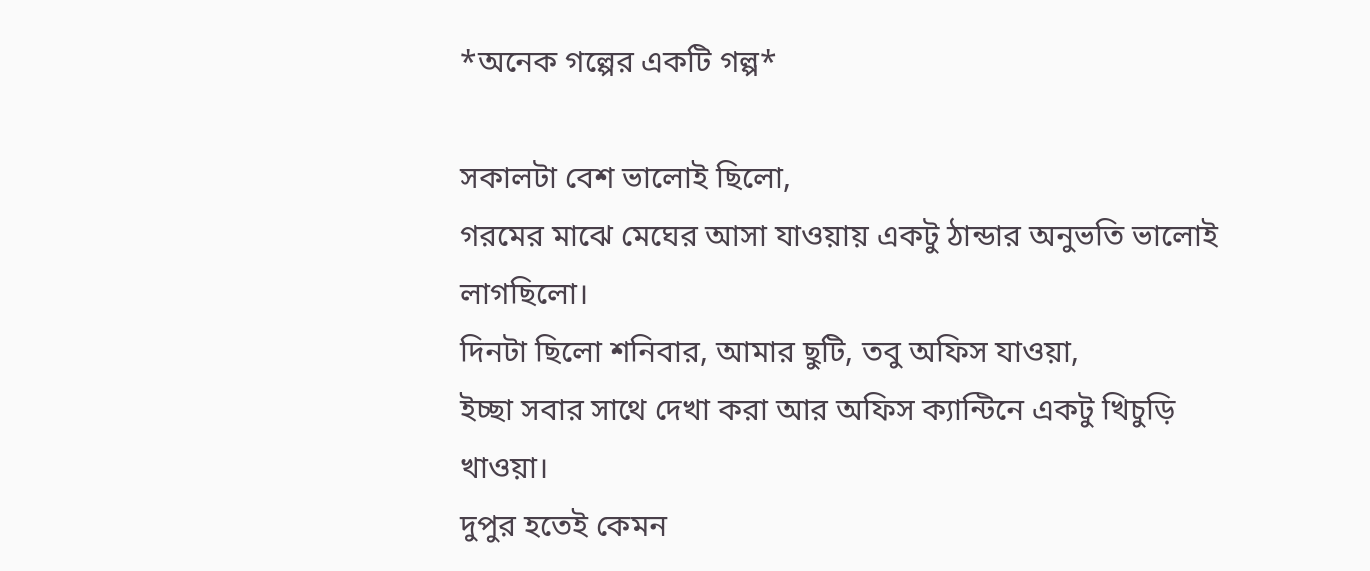*অনেক গল্পের একটি গল্প*

সকালটা বেশ ভালোই ছিলো,
গরমের মাঝে মেঘের আসা যাওয়ায় একটু ঠান্ডার অনুভতি ভালোই লাগছিলো।
দিনটা ছিলো শনিবার, আমার ছুটি, তবু অফিস যাওয়া,
ইচ্ছা সবার সাথে দেখা করা আর অফিস ক্যান্টিনে একটু খিচুড়ি খাওয়া।
দুপুর হতেই কেমন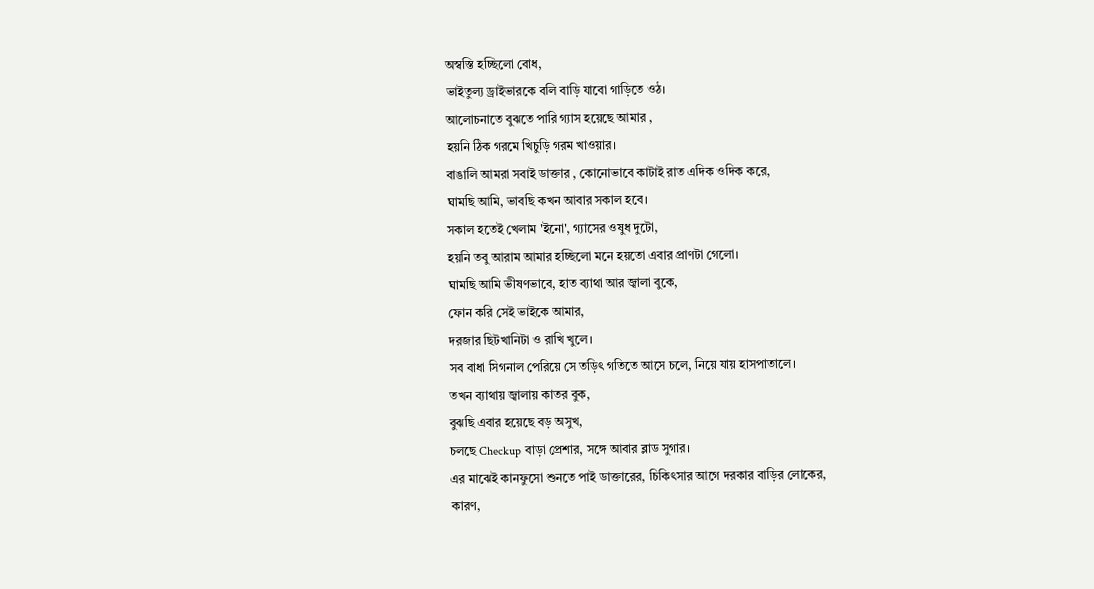অস্বস্তি হচ্ছিলো বোধ,
ভাইতুল্য ড্রাইভারকে বলি বাড়ি যাবো গাড়িতে ওঠ।
আলোচনাতে বুঝতে পারি গ্যাস হয়েছে আমার ,
হয়নি ঠিক গরমে খিচুড়ি গরম খাওয়ার।
বাঙালি আমরা সবাই ডাক্তার , কোনোভাবে কাটাই রাত এদিক ওদিক করে,
ঘামছি আমি, ভাবছি কখন আবার সকাল হবে।
সকাল হতেই খেলাম 'ইনো', গ্যাসের ওষুধ দুটো,
হয়নি তবু আরাম আমার হচ্ছিলো মনে হয়তো এবার প্রাণটা গেলো।
ঘামছি আমি ভীষণভাবে, হাত ব্যাথা আর জ্বালা বুকে,
ফোন করি সেই ভাইকে আমার,
দরজার ছিটখানিটা ও রাখি খুলে।
সব বাধা সিগনাল পেরিয়ে সে তড়িৎ গতিতে আসে চলে, নিয়ে যায় হাসপাতালে।
তখন ব্যাথায় জ্বালায় কাতর বুক,
বুঝছি এবার হয়েছে বড় অসুখ,
চলছে Checkup বাড়া প্রেশার, সঙ্গে আবার ব্লাড সুগার।
এর মাঝেই কানফুসো শুনতে পাই ডাক্তারের, চিকিৎসার আগে দরকার বাড়ির লোকের,
কারণ,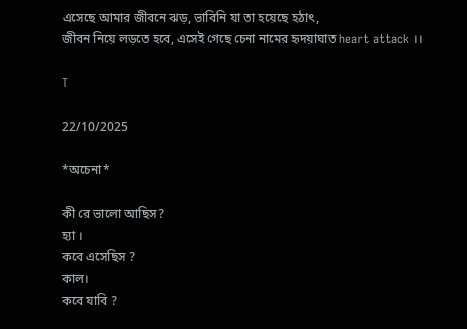এসেছে আমার জীবনে ঝড়, ভাবিনি যা তা হয়েছে হঠাৎ,
জীবন নিয়ে লড়তে হবে, এসেই গেছে চেনা নামের হৃদয়াঘাত heart attack ।।

T

22/10/2025

*অচেনা*

কী রে ভালো আছিস?
হ্যা ।
কবে এসেছিস ?
কাল।
কবে যাবি ?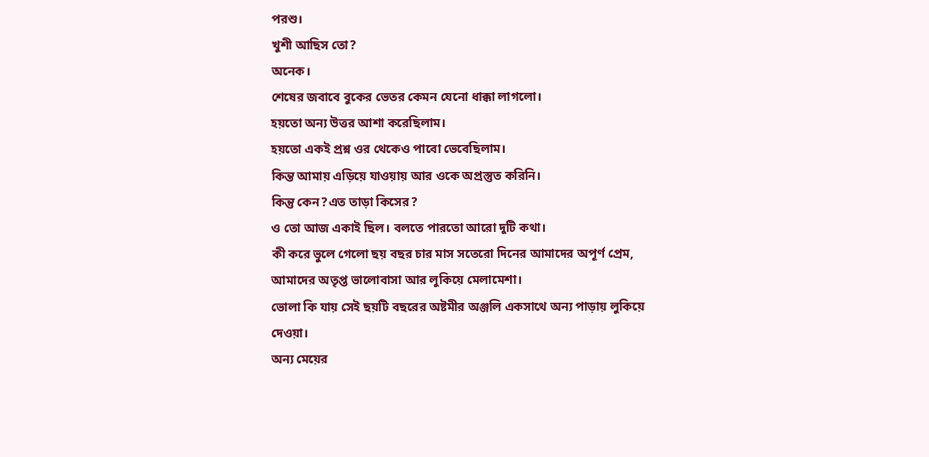পরশু।
খুশী আছিস তো?
অনেক।
শেষের জবাবে বুকের ভেতর কেমন যেনো ধাক্কা লাগলো।
হয়তো অন্য উত্তর আশা করেছিলাম।
হয়তো একই প্রশ্ন ওর থেকেও পাবো ভেবেছিলাম।
কিন্ত আমায় এড়িয়ে যাওয়ায় আর ওকে অপ্রস্তুত করিনি।
কিন্তু কেন?এত তাড়া কিসের?
ও তো আজ একাই ছিল। বলতে পারতো আরো দুটি কথা।
কী করে ভুলে গেলো ছয় বছর চার মাস সতেরো দিনের আমাদের অপূর্ণ প্রেম, আমাদের অতৃপ্ত ভালোবাসা আর লুকিয়ে মেলামেশা।
ভোলা কি যায় সেই ছয়টি বছরের অষ্টমীর অঞ্জলি একসাথে অন্য পাড়ায় লুকিয়ে দেওয়া।
অন্য মেয়ের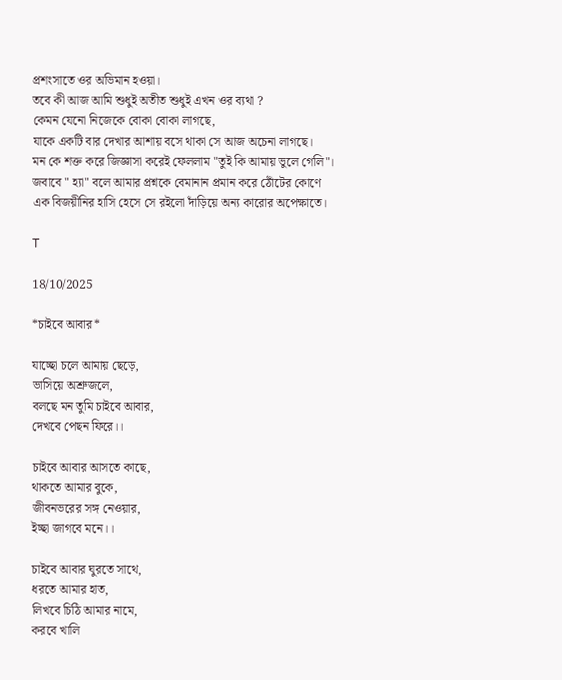প্রশংসাতে ওর অভিমান হওয়া।
তবে কী আজ আমি শুধুই অতীত শুধুই এখন ওর ব্যথা ?
কেমন যেনো নিজেকে বোকা বোকা লাগছে,
যাকে একটি বার দেখার আশায় বসে থাকা সে আজ অচেনা লাগছে।
মন কে শক্ত করে জিজ্ঞাসা করেই ফেললাম "তুই কি আমায় ভুলে গেলি"।
জবাবে " হ্যা" বলে আমার প্রশ্নকে বেমানান প্রমান করে ঠোঁটের কোণে এক বিজয়ীনির হাসি হেসে সে রইলো দাঁড়িয়ে অন্য কারোর অপেক্ষাতে।

T

18/10/2025

*চাইবে আবার*

যাচ্ছো চলে আমায় ছেড়ে,
ভাসিয়ে অশ্রুজলে,
বলছে মন তুমি চাইবে আবার,
দেখবে পেছন ফিরে।।

চাইবে আবার আসতে কাছে,
থাকতে আমার বুকে,
জীবনভরের সঙ্গ নেওয়ার,
ইচ্ছা জাগবে মনে।।

চাইবে আবার ঘুরতে সাথে,
ধরতে আমার হাত,
লিখবে চিঠি আমার নামে,
করবে খালি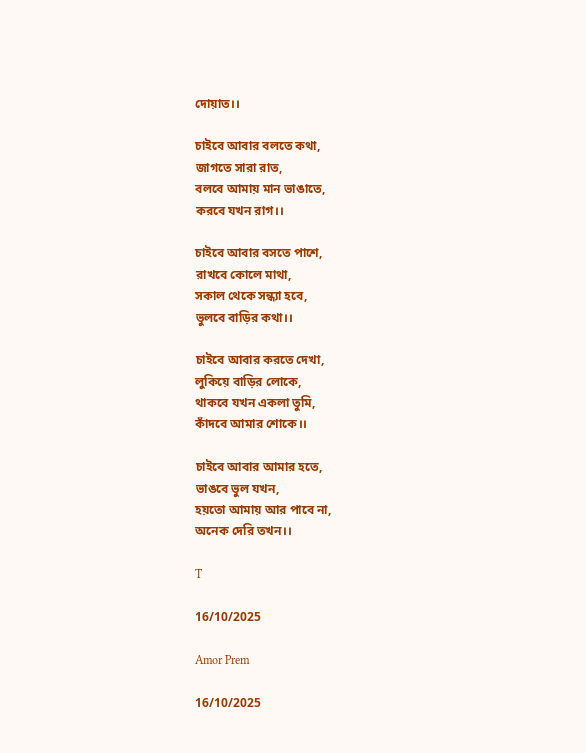দোয়াত।।

চাইবে আবার বলতে কথা,
জাগতে সারা রাত,
বলবে আমায় মান ভাঙাতে,
করবে যখন রাগ।।

চাইবে আবার বসতে পাশে,
রাখবে কোলে মাথা,
সকাল থেকে সন্ধ্যা হবে,
ভুলবে বাড়ির কথা।।

চাইবে আবার করতে দেখা,
লুকিয়ে বাড়ির লোকে,
থাকবে যখন একলা তুমি,
কাঁদবে আমার শোকে।।

চাইবে আবার আমার হতে,
ভাঙবে ভুল যখন,
হয়তো আমায় আর পাবে না,
অনেক দেরি তখন।।

T

16/10/2025

Amor Prem

16/10/2025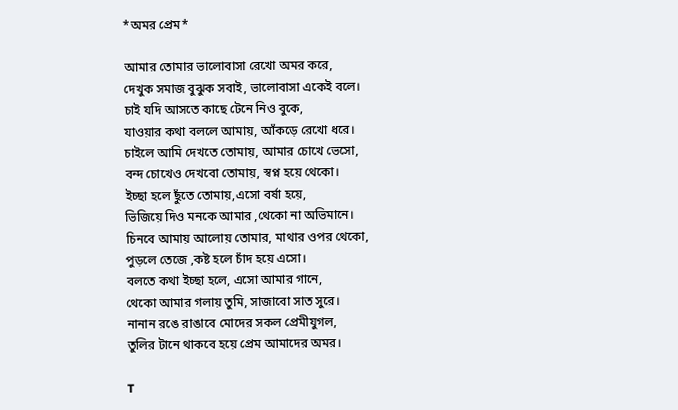*অমর প্রেম*

আমার তোমার ভালোবাসা রেখো অমর করে,
দেখুক সমাজ বুঝুক সবাই, ভালোবাসা একেই বলে।
চাই যদি আসতে কাছে টেনে নিও বুকে,
যাওয়ার কথা বললে আমায়, আঁকড়ে রেখো ধরে।
চাইলে আমি দেখতে তোমায়, আমার চোখে ভেসো,
বন্দ চোখেও দেখবো তোমায়, স্বপ্ন হয়ে থেকো।
ইচ্ছা হলে ছুঁতে তোমায়,এসো বর্ষা হয়ে,
ভিজিয়ে দিও মনকে আমার ,থেকো না অভিমানে।
চিনবে আমায় আলোয় তোমার, মাথার ওপর থেকো,
পুড়লে তেজে ,কষ্ট হলে চাঁদ হয়ে এসো।
বলতে কথা ইচ্ছা হলে, এসো আমার গানে,
থেকো আমার গলায় তুমি, সাজাবো সাত সুরে।
নানান রঙে রাঙাবে মোদের সকল প্রেমীযুগল,
তুলির টানে থাকবে হয়ে প্রেম আমাদের অমর।

T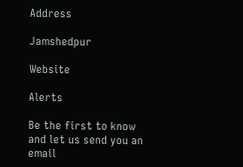Address

Jamshedpur

Website

Alerts

Be the first to know and let us send you an email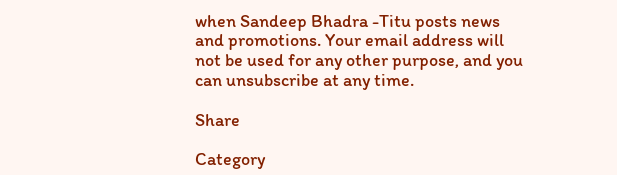when Sandeep Bhadra -Titu posts news and promotions. Your email address will not be used for any other purpose, and you can unsubscribe at any time.

Share

Category